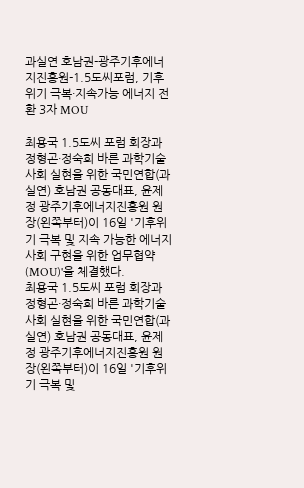과실연 호남권-광주기후에너지진흥원-1.5도씨포럼, 기후위기 극복·지속가능 에너지 전환 3자 MOU

최용국 1.5도씨 포럼 회장과 정형곤·정숙희 바른 과학기술사회 실현을 위한 국민연합(과실연) 호남권 공동대표, 윤제정 광주기후에너지진흥원 원장(왼쪽부터)이 16일 '기후위기 극복 및 지속 가능한 에너지 사회 구현을 위한 업무협약(MOU)'을 체결했다.
최용국 1.5도씨 포럼 회장과 정형곤·정숙희 바른 과학기술사회 실현을 위한 국민연합(과실연) 호남권 공동대표, 윤제정 광주기후에너지진흥원 원장(왼쪽부터)이 16일 '기후위기 극복 및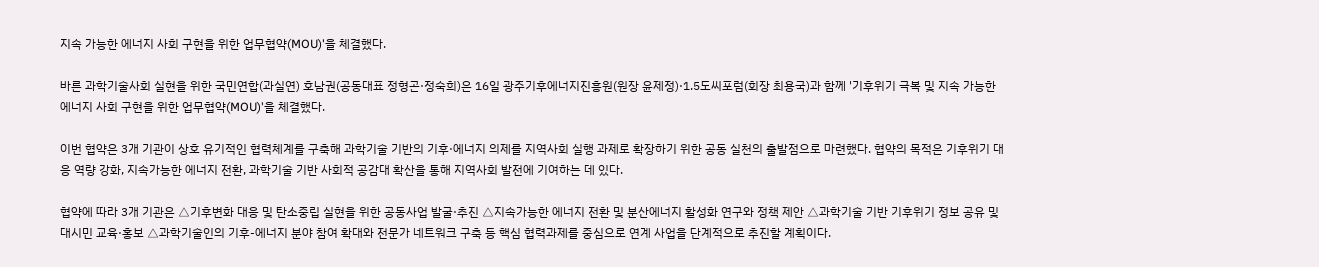지속 가능한 에너지 사회 구현을 위한 업무협약(MOU)'을 체결했다.

바른 과학기술사회 실현을 위한 국민연합(과실연) 호남권(공동대표 정형곤·정숙희)은 16일 광주기후에너지진흥원(원장 윤제정)·1.5도씨포럼(회장 최용국)과 함께 '기후위기 극복 및 지속 가능한 에너지 사회 구현을 위한 업무협약(MOU)'을 체결했다.

이번 협약은 3개 기관이 상호 유기적인 협력체계를 구축해 과학기술 기반의 기후·에너지 의제를 지역사회 실행 과제로 확장하기 위한 공동 실천의 출발점으로 마련했다. 협약의 목적은 기후위기 대응 역량 강화, 지속가능한 에너지 전환, 과학기술 기반 사회적 공감대 확산을 통해 지역사회 발전에 기여하는 데 있다.

협약에 따라 3개 기관은 △기후변화 대응 및 탄소중립 실현을 위한 공동사업 발굴·추진 △지속가능한 에너지 전환 및 분산에너지 활성화 연구와 정책 제안 △과학기술 기반 기후위기 정보 공유 및 대시민 교육·홍보 △과학기술인의 기후-에너지 분야 참여 확대와 전문가 네트워크 구축 등 핵심 협력과제를 중심으로 연계 사업을 단계적으로 추진할 계획이다.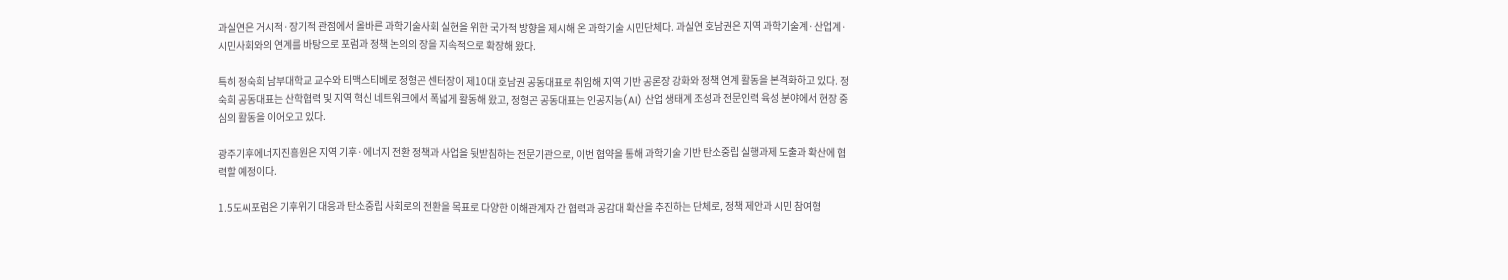과실연은 거시적·장기적 관점에서 올바른 과학기술사회 실현을 위한 국가적 방향을 제시해 온 과학기술 시민단체다. 과실연 호남권은 지역 과학기술계·산업계·시민사회와의 연계를 바탕으로 포럼과 정책 논의의 장을 지속적으로 확장해 왔다.

특히 정숙희 남부대학교 교수와 티맥스티베로 정형곤 센터장이 제10대 호남권 공동대표로 취임해 지역 기반 공론장 강화와 정책 연계 활동을 본격화하고 있다. 정숙희 공동대표는 산학협력 및 지역 혁신 네트워크에서 폭넓게 활동해 왔고, 정형곤 공동대표는 인공지능(AI) 산업 생태계 조성과 전문인력 육성 분야에서 현장 중심의 활동을 이어오고 있다.

광주기후에너지진흥원은 지역 기후·에너지 전환 정책과 사업을 뒷받침하는 전문기관으로, 이번 협약을 통해 과학기술 기반 탄소중립 실행과제 도출과 확산에 협력할 예정이다.

1.5도씨포럼은 기후위기 대응과 탄소중립 사회로의 전환을 목표로 다양한 이해관계자 간 협력과 공감대 확산을 추진하는 단체로, 정책 제안과 시민 참여형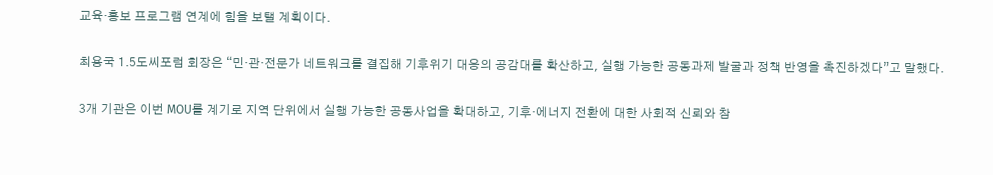교육·홍보 프로그램 연계에 힘을 보탤 계획이다.

최용국 1.5도씨포럼 회장은 “민·관·전문가 네트워크를 결집해 기후위기 대응의 공감대를 확산하고, 실행 가능한 공동과제 발굴과 정책 반영을 촉진하겠다”고 말했다.

3개 기관은 이번 MOU를 계기로 지역 단위에서 실행 가능한 공동사업을 확대하고, 기후·에너지 전환에 대한 사회적 신뢰와 참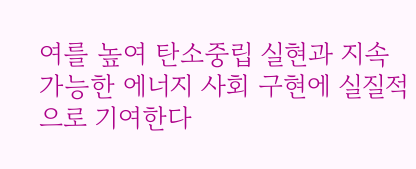여를 높여 탄소중립 실현과 지속가능한 에너지 사회 구현에 실질적으로 기여한다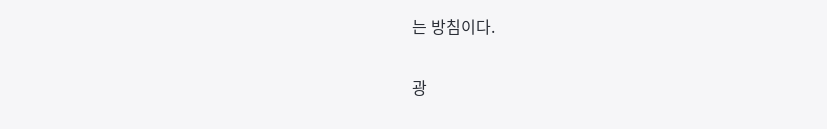는 방침이다.

광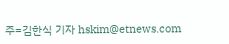주=김한식 기자 hskim@etnews.com